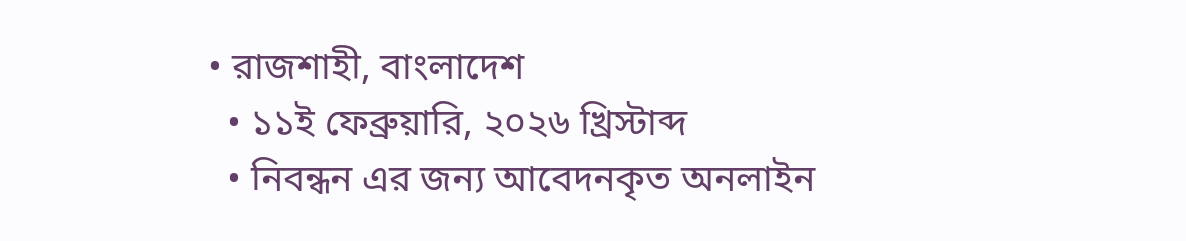• রাজশাহী, বাংলাদেশ
  • ১১ই ফেব্রুয়ারি, ২০২৬ খ্রিস্টাব্দ
  • নিবন্ধন এর জন্য আবেদনকৃত অনলাইন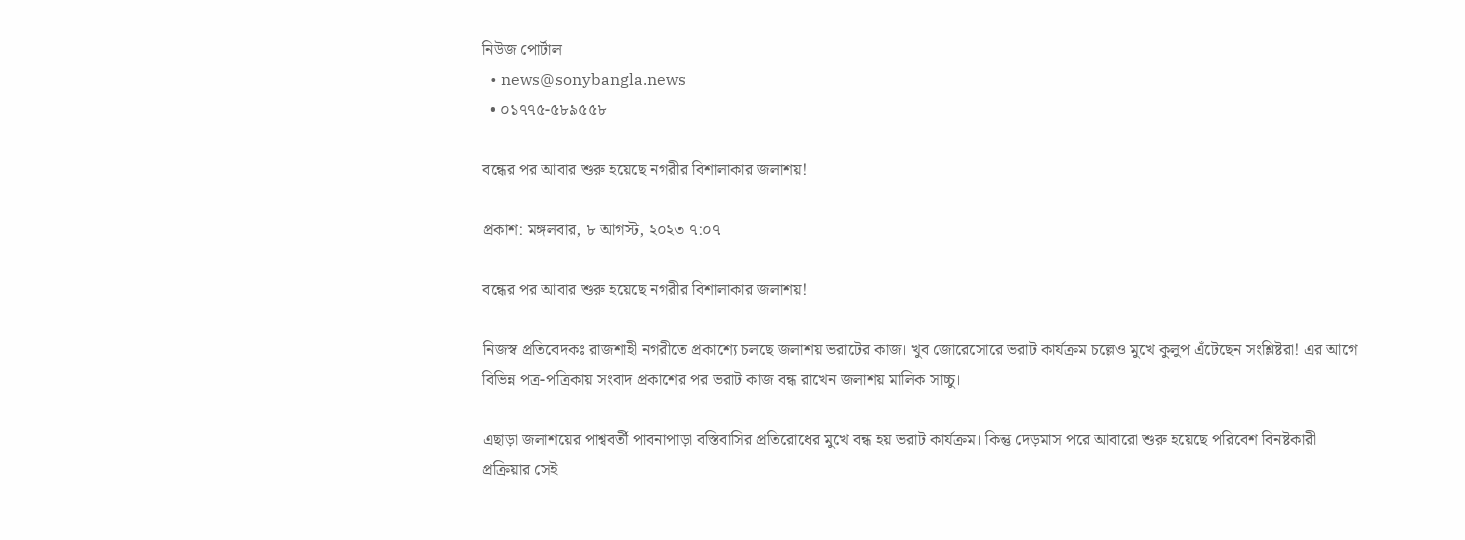নিউজ পোর্টাল
  • news@sonybangla.news
  • ০১৭৭৫-৫৮৯৫৫৮

বন্ধের পর আবার শুরু হয়েছে নগরীর বিশালাকার জলাশয়!

প্রকাশ: মঙ্গলবার, ৮ আগস্ট, ২০২৩ ৭:০৭

বন্ধের পর আবার শুরু হয়েছে নগরীর বিশালাকার জলাশয়!

নিজস্ব প্রতিবেদকঃ রাজশাহী নগরীতে প্রকাশ্যে চলছে জলাশয় ভরাটের কাজ। খুব জোরেসোরে ভরাট কার্যক্রম চল্লেও মুখে কুলুপ এঁটেছেন সংশ্লিষ্টরা! এর আগে বিভিন্ন পত্র-পত্রিকায় সংবাদ প্রকাশের পর ভরাট কাজ বন্ধ রাখেন জলাশয় মালিক সাচ্চু।

এছাড়া জলাশয়ের পাশ্ববর্তী পাবনাপাড়া বস্তিবাসির প্রতিরোধের মুখে বন্ধ হয় ভরাট কার্যক্রম। কিন্তু দেড়মাস পরে আবারো শুরু হয়েছে পরিবেশ বিনষ্টকারী প্রক্রিয়ার সেই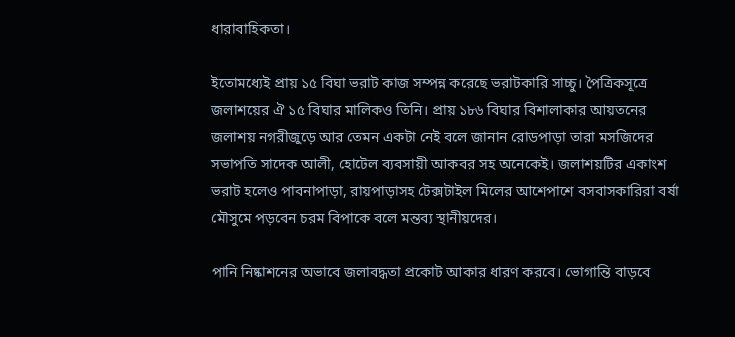ধারাবাহিকতা।

ইতোমধ্যেই প্রায় ১৫ বিঘা ভরাট কাজ সম্পন্ন করেছে ভরাটকারি সাচ্চু। পৈত্রিকসূত্রে জলাশয়ের ঐ ১৫ বিঘার মালিকও তিনি। প্রায় ১৮৬ বিঘার বিশালাকার আয়তনের জলাশয় নগরীজুড়ে আর তেমন একটা নেই বলে জানান রোডপাড়া তারা মসজিদের সভাপতি সাদেক আলী, হোটেল ব্যবসায়ী আকবর সহ অনেকেই। জলাশয়টির একাংশ ভরাট হলেও পাবনাপাড়া, রায়পাড়াসহ টেক্সটাইল মিলের আশেপাশে বসবাসকারিরা বর্ষা মৌসুমে পড়বেন চরম বিপাকে বলে মন্তব্য স্থানীয়দের।

পানি নিষ্কাশনের অভাবে জলাবদ্ধতা প্রকোট আকার ধারণ করবে। ভোগান্তি বাড়বে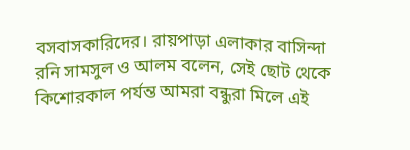বসবাসকারিদের। রায়পাড়া এলাকার বাসিন্দা রনি সামসুল ও আলম বলেন, সেই ছোট থেকে কিশোরকাল পর্যন্ত আমরা বন্ধুরা মিলে এই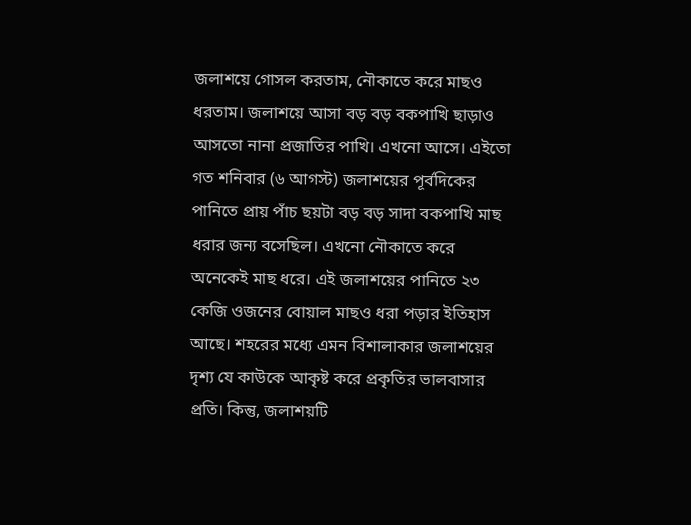জলাশয়ে গোসল করতাম, নৌকাতে করে মাছও ধরতাম। জলাশয়ে আসা বড় বড় বকপাখি ছাড়াও আসতো নানা প্রজাতির পাখি। এখনো আসে। এইতো গত শনিবার (৬ আগস্ট) জলাশয়ের পূর্বদিকের পানিতে প্রায় পাঁচ ছয়টা বড় বড় সাদা বকপাখি মাছ ধরার জন্য বসেছিল। এখনো নৌকাতে করে অনেকেই মাছ ধরে। এই জলাশয়ের পানিতে ২৩ কেজি ওজনের বোয়াল মাছও ধরা পড়ার ইতিহাস আছে। শহরের মধ্যে এমন বিশালাকার জলাশয়ের দৃশ্য যে কাউকে আকৃষ্ট করে প্রকৃতির ভালবাসার প্রতি। কিন্তু, জলাশয়টি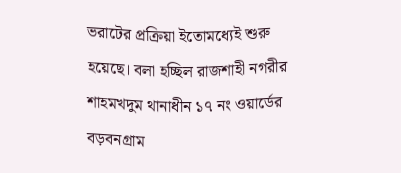ভরাটের প্রক্রিয়া ইতোমধ্যেই শুরু হয়েছে। বলা হচ্ছিল রাজশাহী নগরীর শাহমখদুম থানাধীন ১৭ নং ওয়ার্ডের বড়বনগ্রাম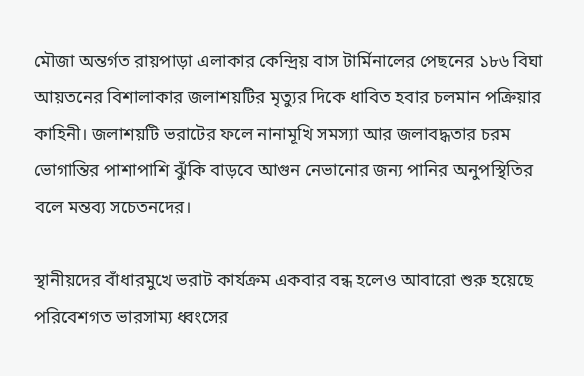মৌজা অন্তর্গত রায়পাড়া এলাকার কেন্দ্রিয় বাস টার্মিনালের পেছনের ১৮৬ বিঘা আয়তনের বিশালাকার জলাশয়টির মৃত্যুর দিকে ধাবিত হবার চলমান পক্রিয়ার কাহিনী। জলাশয়টি ভরাটের ফলে নানামূখি সমস্যা আর জলাবদ্ধতার চরম ভোগান্তির পাশাপাশি ঝুঁকি বাড়বে আগুন নেভানোর জন্য পানির অনুপস্থিতির বলে মন্তব্য সচেতনদের।

স্থানীয়দের বাঁধারমুখে ভরাট কার্যক্রম একবার বন্ধ হলেও আবারো শুরু হয়েছে পরিবেশগত ভারসাম্য ধ্বংসের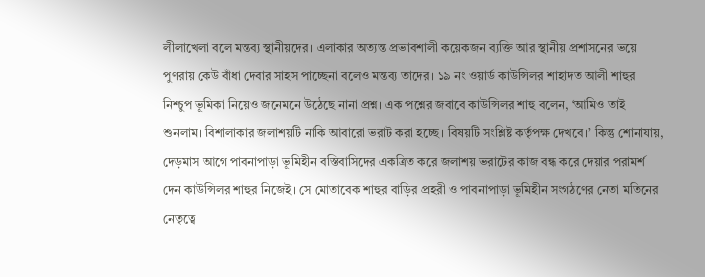লীলাখেলা বলে মন্তব্য স্থানীয়দের। এলাকার অত্যন্ত প্রভাবশালী কয়েকজন ব্যক্তি আর স্থানীয় প্রশাসনের ভয়ে পুণরায় কেউ বাঁধা দেবার সাহস পাচ্ছেনা বলেও মন্তব্য তাদের। ১৯ নং ওয়ার্ড কাউন্সিলর শাহাদত আলী শাহুর নিশ্চুপ ভূমিকা নিয়েও জনেমনে উঠেছে নানা প্রশ্ন। এক পশ্নের জবাবে কাউন্সিলর শাহু বলেন, ‘আমিও তাই শুনলাম। বিশালাকার জলাশয়টি নাকি আবারো ভরাট করা হচ্ছে। বিষয়টি সংশ্লিষ্ট কর্তৃপক্ষ দেখবে।’ কিন্তু শোনাযায়, দেড়মাস আগে পাবনাপাড়া ভূমিহীন বস্তিবাসিদের একত্রিত করে জলাশয় ভরাটের কাজ বন্ধ করে দেয়ার পরামর্শ দেন কাউন্সিলর শাহুর নিজেই। সে মোতাবেক শাহুর বাড়ির প্রহরী ও পাবনাপাড়া ভূমিহীন সংগঠণের নেতা মতিনের নেতৃত্বে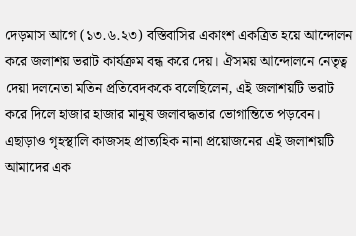দেড়মাস আগে (১৩.৬.২৩) বস্তিবাসির একাংশ একত্রিত হয়ে আন্দোলন করে জলাশয় ভরাট কার্যক্রম বন্ধ করে দেয়। ঐসময় আন্দোলনে নেতৃত্ব দেয়া দলনেতা মতিন প্রতিবেদককে বলেছিলেন, এই জলাশয়টি ভরাট করে দিলে হাজার হাজার মানুষ জলাবদ্ধতার ভোগান্তিতে পড়বেন। এছাড়াও গৃহস্থালি কাজসহ প্রাত্যহিক নানা প্রয়োজনের এই জলাশয়টি আমাদের এক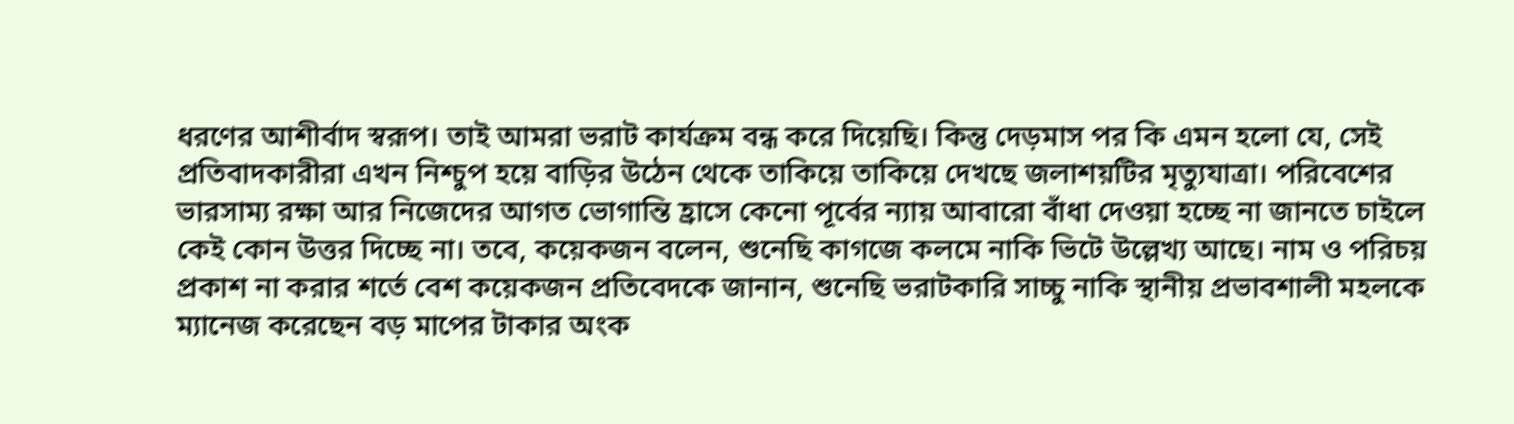ধরণের আশীর্বাদ স্বরূপ। তাই আমরা ভরাট কার্যক্রম বন্ধ করে দিয়েছি। কিন্তু দেড়মাস পর কি এমন হলো যে, সেই প্রতিবাদকারীরা এখন নিশ্চুপ হয়ে বাড়ির উঠেন থেকে তাকিয়ে তাকিয়ে দেখছে জলাশয়টির মৃত্যুযাত্রা। পরিবেশের ভারসাম্য রক্ষা আর নিজেদের আগত ভোগান্তি হ্রাসে কেনো পূর্বের ন্যায় আবারো বাঁধা দেওয়া হচ্ছে না জানতে চাইলে কেই কোন উত্তর দিচ্ছে না। তবে, কয়েকজন বলেন, শুনেছি কাগজে কলমে নাকি ভিটে উল্লেখ্য আছে। নাম ও পরিচয় প্রকাশ না করার শর্তে বেশ কয়েকজন প্রতিবেদকে জানান, শুনেছি ভরাটকারি সাচ্চু নাকি স্থানীয় প্রভাবশালী মহলকে ম্যানেজ করেছেন বড় মাপের টাকার অংক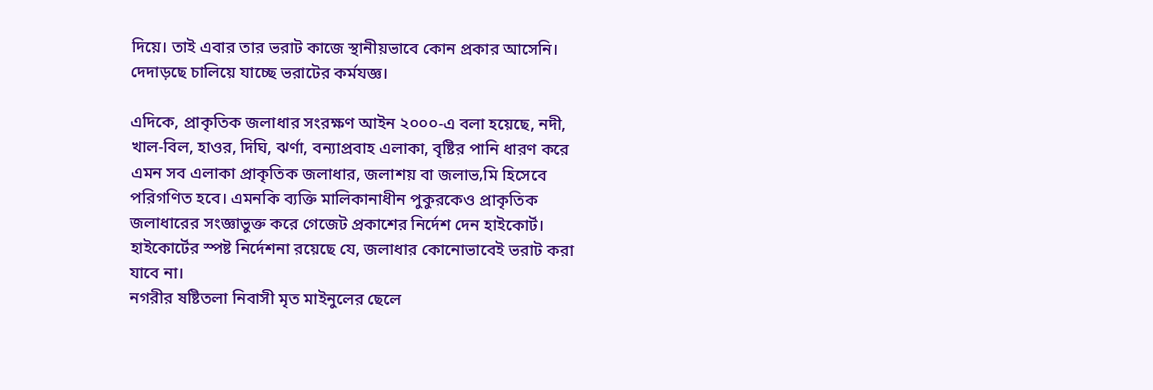দিয়ে। তাই এবার তার ভরাট কাজে স্থানীয়ভাবে কোন প্রকার আসেনি। দেদাড়ছে চালিয়ে যাচ্ছে ভরাটের কর্মযজ্ঞ।

এদিকে, প্রাকৃতিক জলাধার সংরক্ষণ আইন ২০০০-এ বলা হয়েছে, নদী, খাল-বিল, হাওর, দিঘি, ঝর্ণা, বন্যাপ্রবাহ এলাকা, বৃষ্টির পানি ধারণ করে এমন সব এলাকা প্রাকৃতিক জলাধার, জলাশয় বা জলাভ‚মি হিসেবে পরিগণিত হবে। এমনকি ব্যক্তি মালিকানাধীন পুকুরকেও প্রাকৃতিক জলাধারের সংজ্ঞাভুক্ত করে গেজেট প্রকাশের নির্দেশ দেন হাইকোর্ট। হাইকোর্টের স্পষ্ট নির্দেশনা রয়েছে যে, জলাধার কোনোভাবেই ভরাট করা যাবে না।
নগরীর ষষ্টিতলা নিবাসী মৃত মাইনুলের ছেলে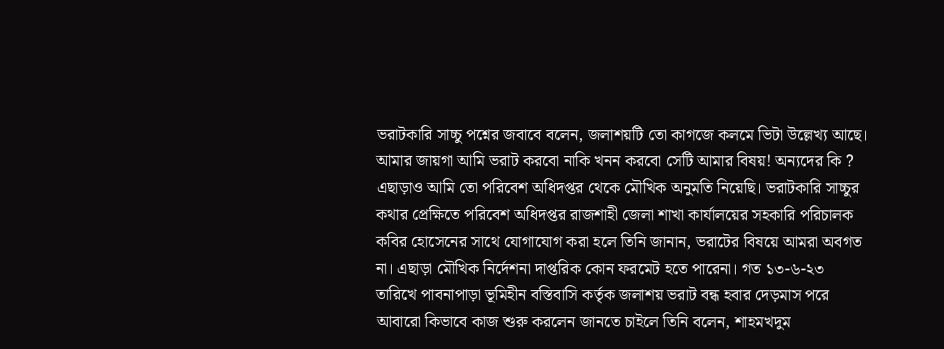ভরাটকারি সাচ্চু পশ্নের জবাবে বলেন, জলাশয়টি তো কাগজে কলমে ভিটা উল্লেখ্য আছে। আমার জায়গা আমি ভরাট করবো নাকি খনন করবো সেটি আমার বিষয়! অন্যদের কি ? এছাড়াও আমি তো পরিবেশ অধিদপ্তর থেকে মৌখিক অনুমতি নিয়েছি। ভরাটকারি সাচ্চুর কথার প্রেক্ষিতে পরিবেশ অধিদপ্তর রাজশাহী জেলা শাখা কার্যালয়ের সহকারি পরিচালক কবির হোসেনের সাথে যোগাযোগ করা হলে তিনি জানান, ভরাটের বিষয়ে আমরা অবগত না। এছাড়া মৌখিক নির্দেশনা দাপ্তরিক কোন ফরমেট হতে পারেনা। গত ১৩-৬-২৩ তারিখে পাবনাপাড়া ভূমিহীন বস্তিবাসি কর্তৃক জলাশয় ভরাট বন্ধ হবার দেড়মাস পরে আবারো কিভাবে কাজ শুরু করলেন জানতে চাইলে তিনি বলেন, শাহমখদুম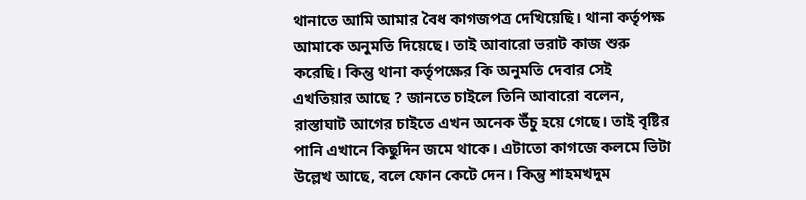থানাতে আমি আমার বৈধ কাগজপত্র দেখিয়েছি। থানা কর্তৃপক্ষ আমাকে অনুমতি দিয়েছে। তাই আবারো ভরাট কাজ শুরু করেছি। কিন্তু থানা কর্তৃপক্ষের কি অনুমতি দেবার সেই এখতিয়ার আছে ? জানতে চাইলে তিনি আবারো বলেন, রাস্তাঘাট আগের চাইতে এখন অনেক উঁচু হয়ে গেছে। তাই বৃষ্টির পানি এখানে কিছুদিন জমে থাকে। এটাতো কাগজে কলমে ভিটা উল্লেখ আছে, বলে ফোন কেটে দেন। কিন্তু শাহমখদুম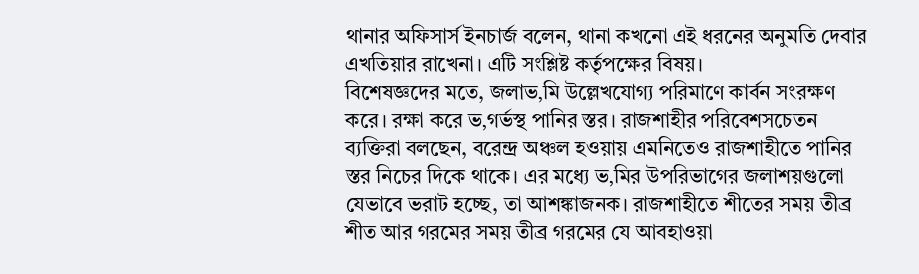থানার অফিসার্স ইনচার্জ বলেন, থানা কখনো এই ধরনের অনুমতি দেবার এখতিয়ার রাখেনা। এটি সংশ্লিষ্ট কর্তৃপক্ষের বিষয়।
বিশেষজ্ঞদের মতে, জলাভ‚মি উল্লেখযোগ্য পরিমাণে কার্বন সংরক্ষণ করে। রক্ষা করে ভ‚গর্ভস্থ পানির স্তর। রাজশাহীর পরিবেশসচেতন ব্যক্তিরা বলছেন, বরেন্দ্র অঞ্চল হওয়ায় এমনিতেও রাজশাহীতে পানির স্তর নিচের দিকে থাকে। এর মধ্যে ভ‚মির উপরিভাগের জলাশয়গুলো যেভাবে ভরাট হচ্ছে, তা আশঙ্কাজনক। রাজশাহীতে শীতের সময় তীব্র শীত আর গরমের সময় তীব্র গরমের যে আবহাওয়া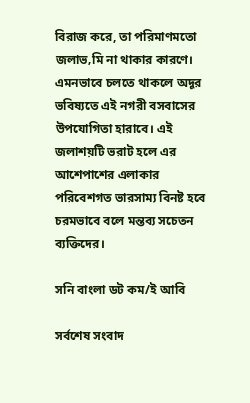বিরাজ করে, তা পরিমাণমতো জলাভ‚মি না থাকার কারণে। এমনভাবে চলতে থাকলে অদূর ভবিষ্যতে এই নগরী বসবাসের উপযোগিতা হারাবে। এই জলাশয়টি ভরাট হলে এর আশেপাশের এলাকার পরিবেশগত ভারসাম্য বিনষ্ট হবে চরমভাবে বলে মন্তব্য সচেতন ব্যক্তিদের।

সনি বাংলা ডট কম/ই আবি

সর্বশেষ সংবাদ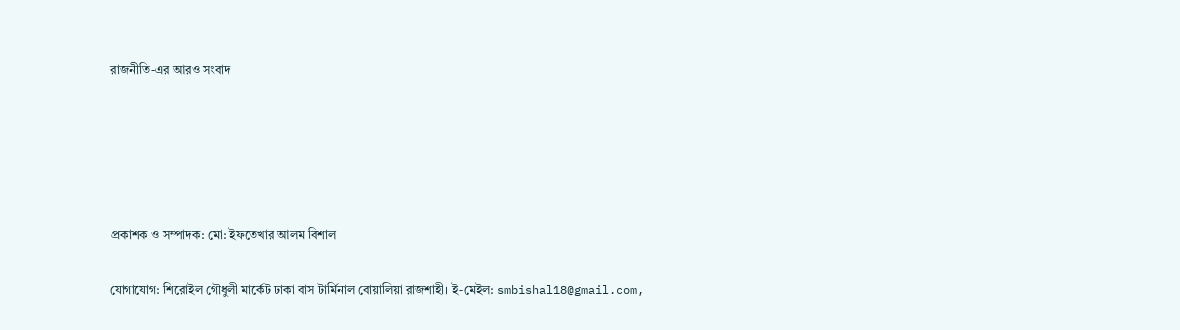রাজনীতি-এর আরও সংবাদ





প্রকাশক ও সম্পাদক: মো: ইফতেখার আলম বিশাল

যোগাযোগ: শিরোইল গৌধুলী মার্কেট ঢাকা বাস টার্মিনাল বোয়ালিয়া রাজশাহী। ই-মেইল: smbishal18@gmail.com,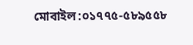মোবাইল:০১৭৭৫-৫৮৯৫৫৮